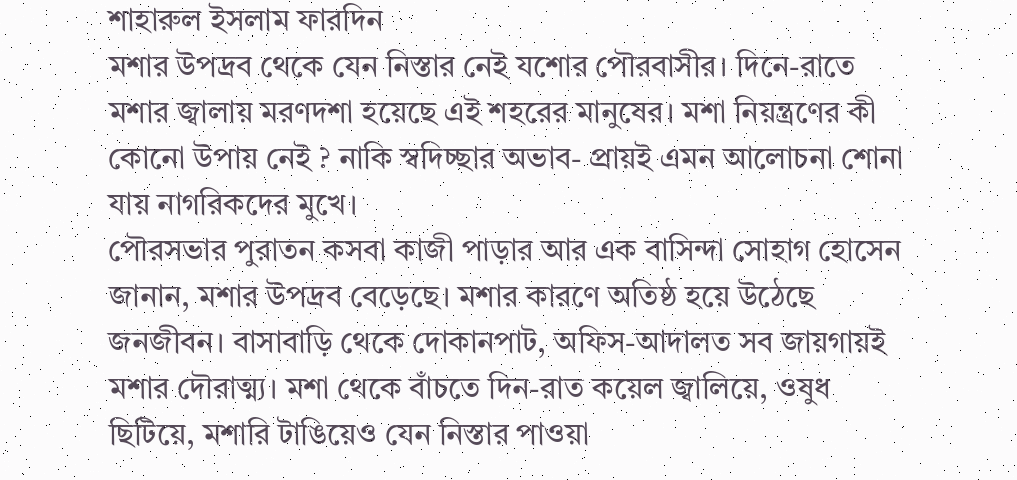শাহারুল ইসলাম ফারদিন
মশার উপদ্রব থেকে যেন নিস্তার নেই যশোর পৌরবাসীর। দিনে-রাতে মশার জ্বালায় মরণদশা হয়েছে এই শহরের মানুষের। মশা নিয়ন্ত্রণের কী কোনো উপায় নেই ? নাকি স্বদিচ্ছার অভাব- প্রায়ই এমন আলোচনা শোনা যায় নাগরিকদের মুখে।
পৌরসভার পুরাতন কসবা কাজী পাড়ার আর এক বাসিন্দা সোহাগ হোসেন জানান, মশার উপদ্রব বেড়েছে। মশার কারণে অতিষ্ঠ হয়ে উঠেছে জনজীবন। বাসাবাড়ি থেকে দোকানপাট, অফিস-আদালত সব জায়গায়ই মশার দৌরাত্ম্য। মশা থেকে বাঁচতে দিন-রাত কয়েল জ্বালিয়ে, ওষুধ ছিটিয়ে, মশারি টাঙিয়েও যেন নিস্তার পাওয়া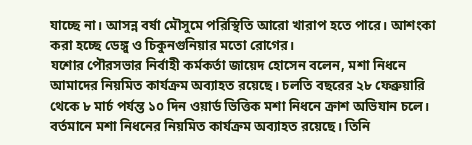যাচ্ছে না। আসন্ন বর্ষা মৌসুমে পরিস্থিতি আরো খারাপ হতে পারে। আশংকা করা হচ্ছে ডেঙ্গু ও চিকুনগুনিয়ার মতো রোগের।
যশোর পৌরসভার নির্বাহী কর্মকর্তা জায়েদ হোসেন বলেন, মশা নিধনে আমাদের নিয়মিত কার্যক্রম অব্যাহত রয়েছে। চলতি বছরের ২৮ ফেব্রুয়ারি থেকে ৮ মার্চ পর্যন্ত ১০ দিন ওয়ার্ড ভিত্তিক মশা নিধনে ক্রাশ অভিযান চলে। বর্তমানে মশা নিধনের নিয়মিত কার্যক্রম অব্যাহত রয়েছে। তিনি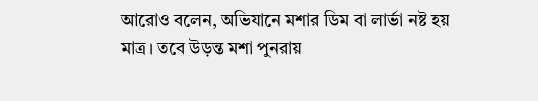আরোও বলেন, অভিযানে মশার ডিম বা লার্ভা নষ্ট হয় মাত্র। তবে উড়ন্ত মশা পুনরায়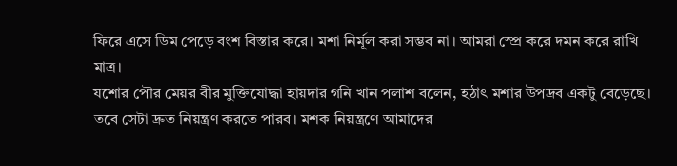ফিরে এসে ডিম পেড়ে বংশ বিস্তার করে। মশা নির্মূল করা সম্ভব না। আমরা স্প্রে করে দমন করে রাখি মাত্র।
যশোর পৌর মেয়র বীর মুক্তিযোদ্ধা হায়দার গনি খান পলাশ বলেন, হঠাৎ মশার উপদ্রব একটু বেড়েছে। তবে সেটা দ্রুত নিয়ন্ত্রণ করতে পারব। মশক নিয়ন্ত্রণে আমাদের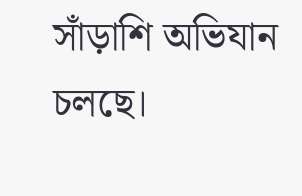সাঁড়াশি অভিযান চলছে।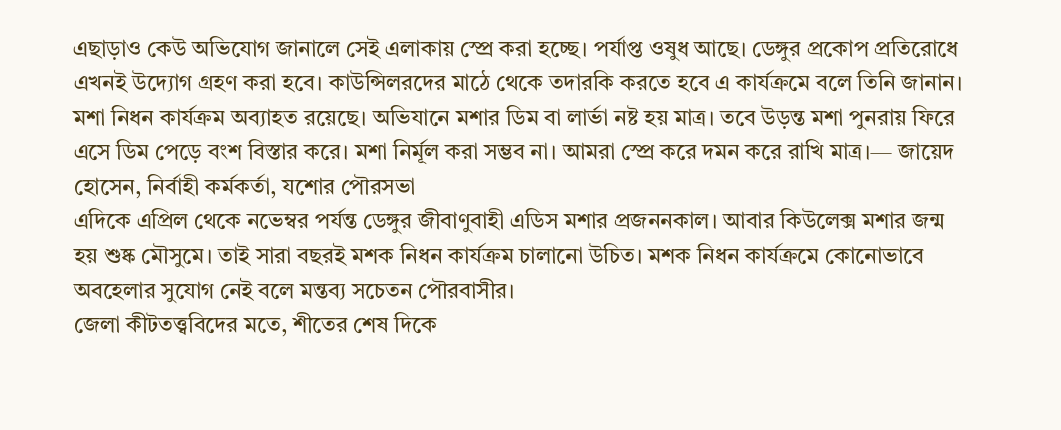এছাড়াও কেউ অভিযোগ জানালে সেই এলাকায় স্প্রে করা হচ্ছে। পর্যাপ্ত ওষুধ আছে। ডেঙ্গুর প্রকোপ প্রতিরোধে এখনই উদ্যোগ গ্রহণ করা হবে। কাউন্সিলরদের মাঠে থেকে তদারকি করতে হবে এ কার্যক্রমে বলে তিনি জানান।
মশা নিধন কার্যক্রম অব্যাহত রয়েছে। অভিযানে মশার ডিম বা লার্ভা নষ্ট হয় মাত্র। তবে উড়ন্ত মশা পুনরায় ফিরে এসে ডিম পেড়ে বংশ বিস্তার করে। মশা নির্মূল করা সম্ভব না। আমরা স্প্রে করে দমন করে রাখি মাত্র।— জায়েদ হোসেন, নির্বাহী কর্মকর্তা, যশোর পৌরসভা
এদিকে এপ্রিল থেকে নভেম্বর পর্যন্ত ডেঙ্গুর জীবাণুবাহী এডিস মশার প্রজননকাল। আবার কিউলেক্স মশার জন্ম হয় শুষ্ক মৌসুমে। তাই সারা বছরই মশক নিধন কার্যক্রম চালানো উচিত। মশক নিধন কার্যক্রমে কোনোভাবে অবহেলার সুযোগ নেই বলে মন্তব্য সচেতন পৌরবাসীর।
জেলা কীটতত্ত্ববিদের মতে, শীতের শেষ দিকে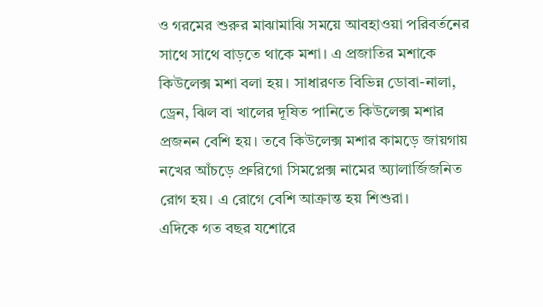ও গরমের শুরুর মাঝামাঝি সময়ে আবহাওয়া পরিবর্তনের সাথে সাথে বাড়তে থাকে মশা। এ প্রজাতির মশাকে কিউলেক্স মশা বলা হয়। সাধারণত বিভিন্ন ডোবা-নালা, ড্রেন, ঝিল বা খালের দূষিত পানিতে কিউলেক্স মশার প্রজনন বেশি হয়। তবে কিউলেক্স মশার কামড়ে জায়গায় নখের আঁচড়ে প্রুরিগো সিমপ্লেক্স নামের অ্যালার্জিজনিত রোগ হয়। এ রোগে বেশি আক্রান্ত হয় শিশুরা।
এদিকে গত বছর যশোরে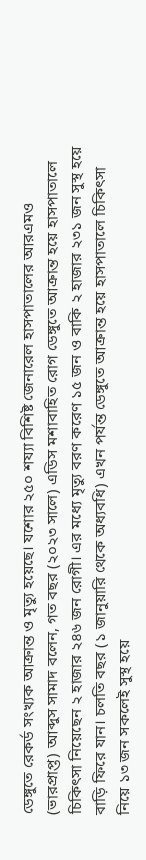ডেঙ্গুতে রেকর্ড সংখ্যক আক্রান্ত ও মৃত্যু হয়েছে। যশোর ২৫০ শয্যা বিশিষ্ট জেনারেল হাসপাতালের আরএমও (ভারপ্রাপ্ত) আব্দুস সামাদ বলেন, গত বছর (২০২৩ সালে) এডিস মশাবাহিত রোগ ডেঙ্গুতে আক্রান্ত হয়ে হাসপাতালে চিকিৎসা নিয়েছেন ২ হাজার ২৪৬ জন রোগী। এর মধ্যে মৃত্যু বরণ করেণ ১৫ জন ও বাকি ২ হাজার ২৩১ জন সুস্থ হয়ে বাড়ি ফিরে যান। চলতি বছর (১ জানুয়ারি থেকে অধ্যবধি) এখন পর্যন্ত ডেঙ্গুতে আক্রান্ত হয়ে হাসপাতালে চিকিৎসা নিয়ে ১৩ জন সকলেই সুস্থ হয়ে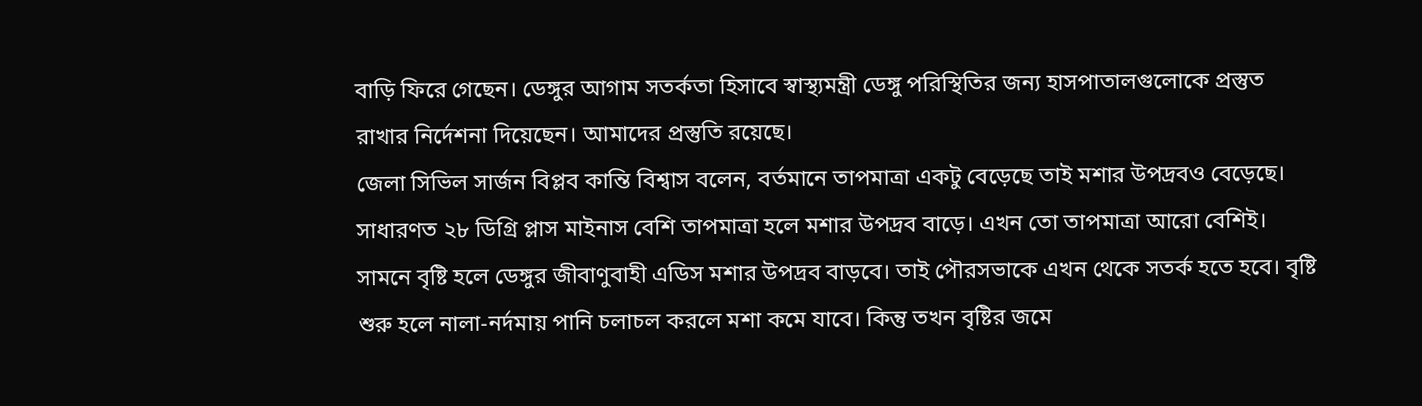বাড়ি ফিরে গেছেন। ডেঙ্গুর আগাম সতর্কতা হিসাবে স্বাস্থ্যমন্ত্রী ডেঙ্গু পরিস্থিতির জন্য হাসপাতালগুলোকে প্রস্তুত রাখার নির্দেশনা দিয়েছেন। আমাদের প্রস্তুতি রয়েছে।
জেলা সিভিল সার্জন বিপ্লব কান্তি বিশ্বাস বলেন, বর্তমানে তাপমাত্রা একটু বেড়েছে তাই মশার উপদ্রবও বেড়েছে। সাধারণত ২৮ ডিগ্রি প্লাস মাইনাস বেশি তাপমাত্রা হলে মশার উপদ্রব বাড়ে। এখন তো তাপমাত্রা আরো বেশিই। সামনে বৃষ্টি হলে ডেঙ্গুর জীবাণুবাহী এডিস মশার উপদ্রব বাড়বে। তাই পৌরসভাকে এখন থেকে সতর্ক হতে হবে। বৃষ্টি শুরু হলে নালা-নর্দমায় পানি চলাচল করলে মশা কমে যাবে। কিন্তু তখন বৃষ্টির জমে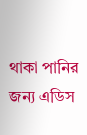থাকা পানির জন্য এডিস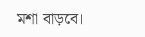মশা বাড়বে।